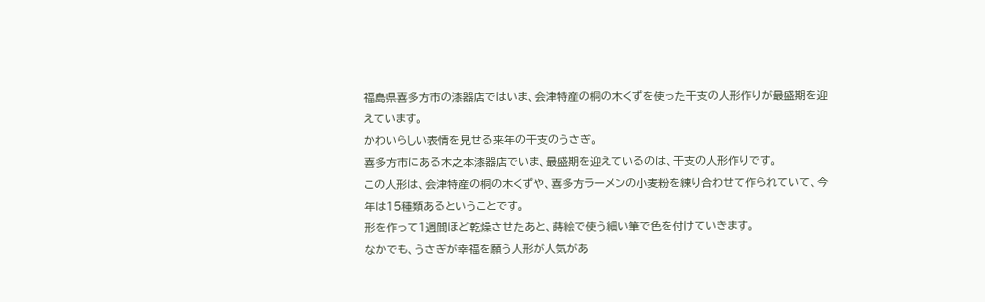福島県喜多方市の漆器店ではいま、会津特産の桐の木くずを使った干支の人形作りが最盛期を迎えています。
かわいらしい表情を見せる来年の干支のうさぎ。
喜多方市にある木之本漆器店でいま、最盛期を迎えているのは、干支の人形作りです。
この人形は、会津特産の桐の木くずや、喜多方ラーメンの小麦粉を練り合わせて作られていて、今年は15種類あるということです。
形を作って1週間ほど乾燥させたあと、蒔絵で使う細い筆で色を付けていきます。
なかでも、うさぎが幸福を願う人形が人気があ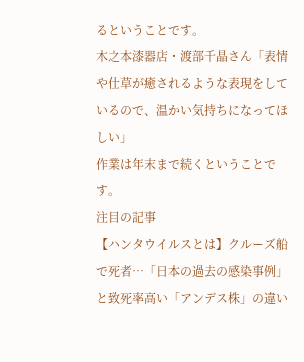るということです。
木之本漆器店・渡部千晶さん「表情や仕草が癒されるような表現をしているので、温かい気持ちになってほしい」
作業は年末まで続くということです。
注目の記事
【ハンタウイルスとは】クルーズ船で死者…「日本の過去の感染事例」と致死率高い「アンデス株」の違い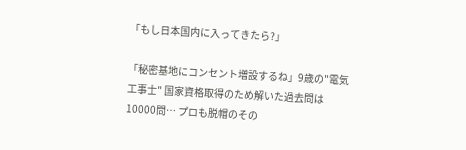「もし日本国内に入ってきたら?」

「秘密基地にコンセント増設するね」9歳の"電気工事士" 国家資格取得のため解いた過去問は10000問… プロも脱帽のその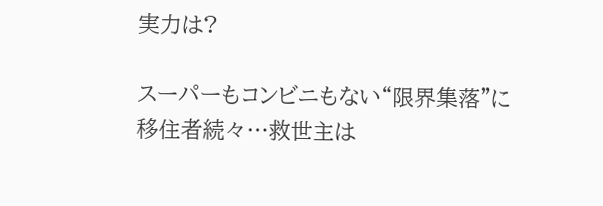実力は?

スーパーもコンビニもない“限界集落”に移住者続々…救世主は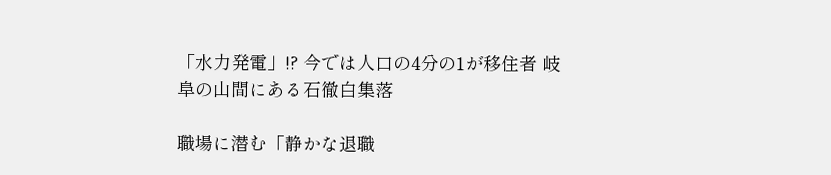「水力発電」!? 今では人口の4分の1が移住者 岐阜の山間にある石徹白集落

職場に潜む「静かな退職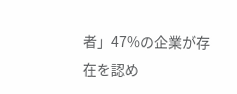者」47%の企業が存在を認め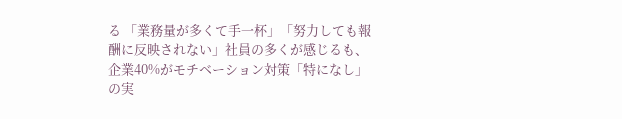る 「業務量が多くて手一杯」「努力しても報酬に反映されない」社員の多くが感じるも、企業40%がモチベーション対策「特になし」の実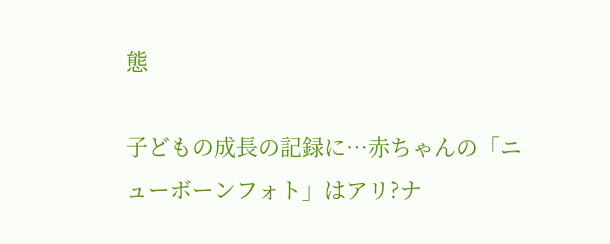態

子どもの成長の記録に…赤ちゃんの「ニューボーンフォト」はアリ?ナ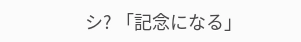シ? 「記念になる」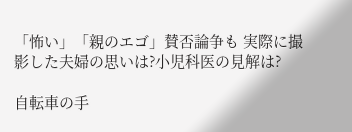「怖い」「親のエゴ」賛否論争も 実際に撮影した夫婦の思いは?小児科医の見解は?

自転車の手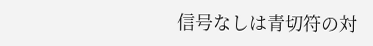信号なしは青切符の対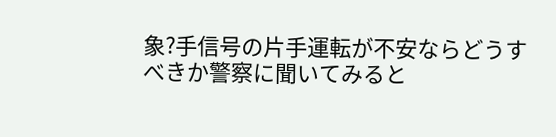象?手信号の片手運転が不安ならどうすべきか警察に聞いてみると